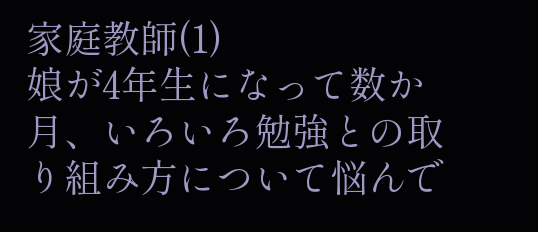家庭教師(1)
娘が4年生になって数か月、いろいろ勉強との取り組み方について悩んで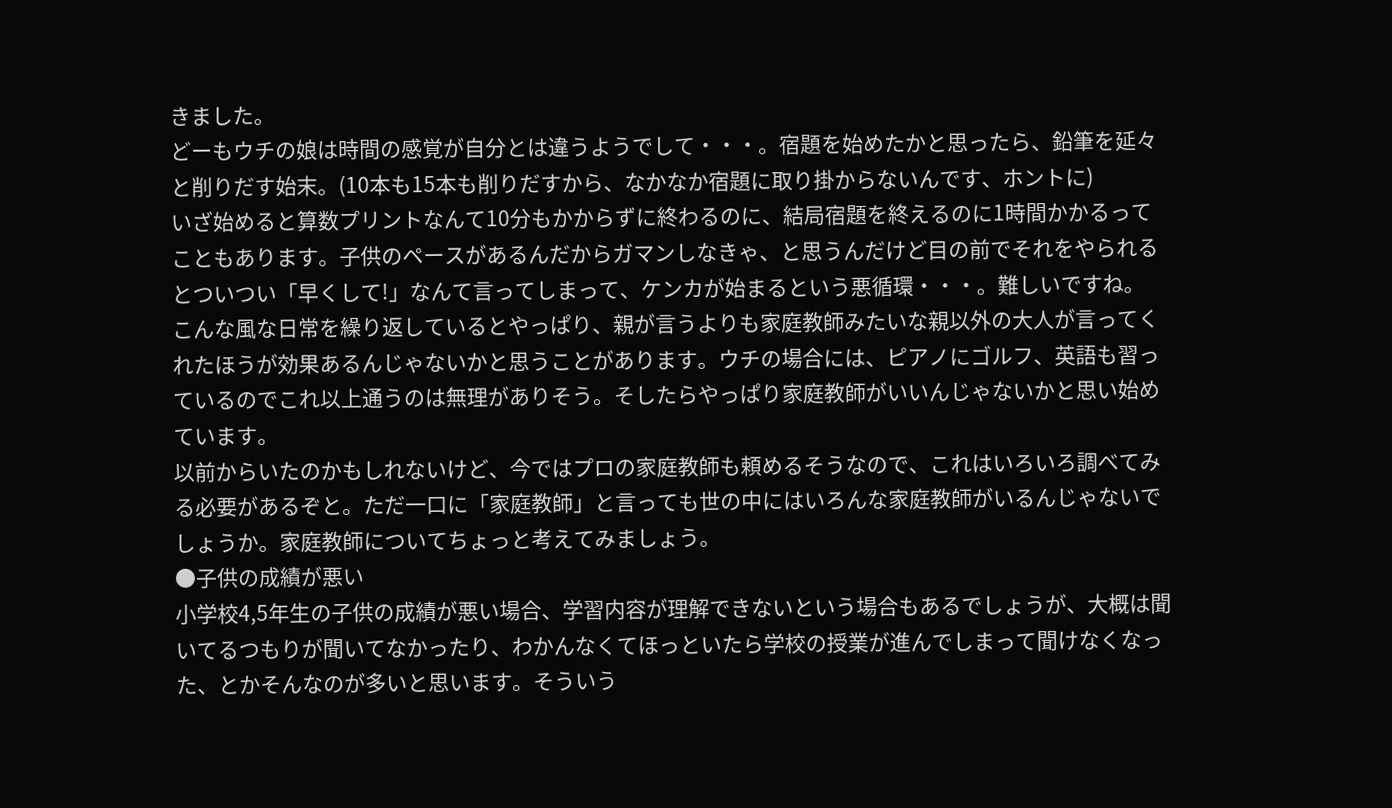きました。
どーもウチの娘は時間の感覚が自分とは違うようでして・・・。宿題を始めたかと思ったら、鉛筆を延々と削りだす始末。(10本も15本も削りだすから、なかなか宿題に取り掛からないんです、ホントに)
いざ始めると算数プリントなんて10分もかからずに終わるのに、結局宿題を終えるのに1時間かかるってこともあります。子供のペースがあるんだからガマンしなきゃ、と思うんだけど目の前でそれをやられるとついつい「早くして!」なんて言ってしまって、ケンカが始まるという悪循環・・・。難しいですね。
こんな風な日常を繰り返しているとやっぱり、親が言うよりも家庭教師みたいな親以外の大人が言ってくれたほうが効果あるんじゃないかと思うことがあります。ウチの場合には、ピアノにゴルフ、英語も習っているのでこれ以上通うのは無理がありそう。そしたらやっぱり家庭教師がいいんじゃないかと思い始めています。
以前からいたのかもしれないけど、今ではプロの家庭教師も頼めるそうなので、これはいろいろ調べてみる必要があるぞと。ただ一口に「家庭教師」と言っても世の中にはいろんな家庭教師がいるんじゃないでしょうか。家庭教師についてちょっと考えてみましょう。
●子供の成績が悪い
小学校4,5年生の子供の成績が悪い場合、学習内容が理解できないという場合もあるでしょうが、大概は聞いてるつもりが聞いてなかったり、わかんなくてほっといたら学校の授業が進んでしまって聞けなくなった、とかそんなのが多いと思います。そういう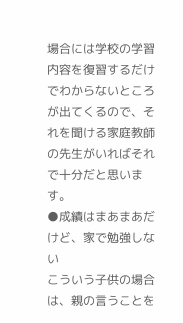場合には学校の学習内容を復習するだけでわからないところが出てくるので、それを聞ける家庭教師の先生がいればそれで十分だと思います。
●成績はまあまあだけど、家で勉強しない
こういう子供の場合は、親の言うことを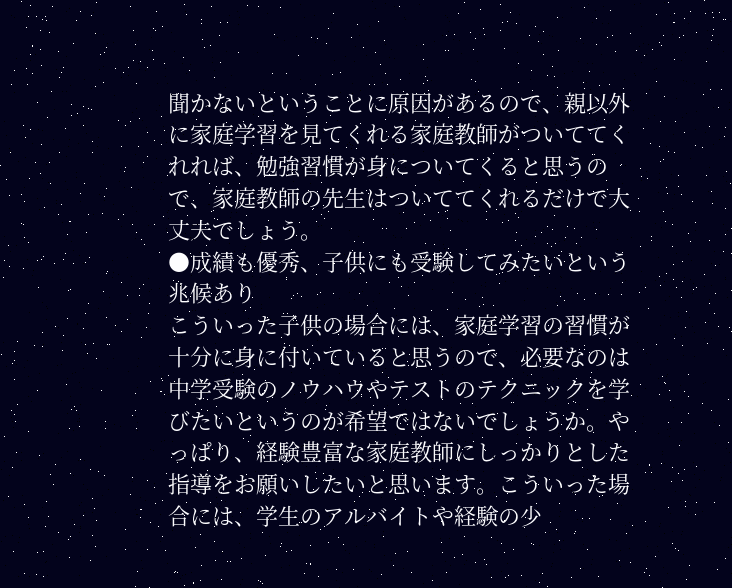聞かないということに原因があるので、親以外に家庭学習を見てくれる家庭教師がついててくれれば、勉強習慣が身についてくると思うので、家庭教師の先生はついててくれるだけで大丈夫でしょう。
●成績も優秀、子供にも受験してみたいという兆候あり
こういった子供の場合には、家庭学習の習慣が十分に身に付いていると思うので、必要なのは中学受験のノウハウやテストのテクニックを学びたいというのが希望ではないでしょうか。やっぱり、経験豊富な家庭教師にしっかりとした指導をお願いしたいと思います。こういった場合には、学生のアルバイトや経験の少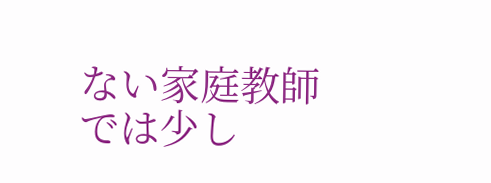ない家庭教師では少し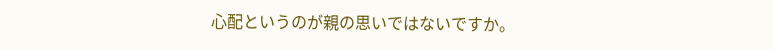心配というのが親の思いではないですか。